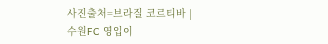사진출처=브라질 코르티바 |
수원FC 영입이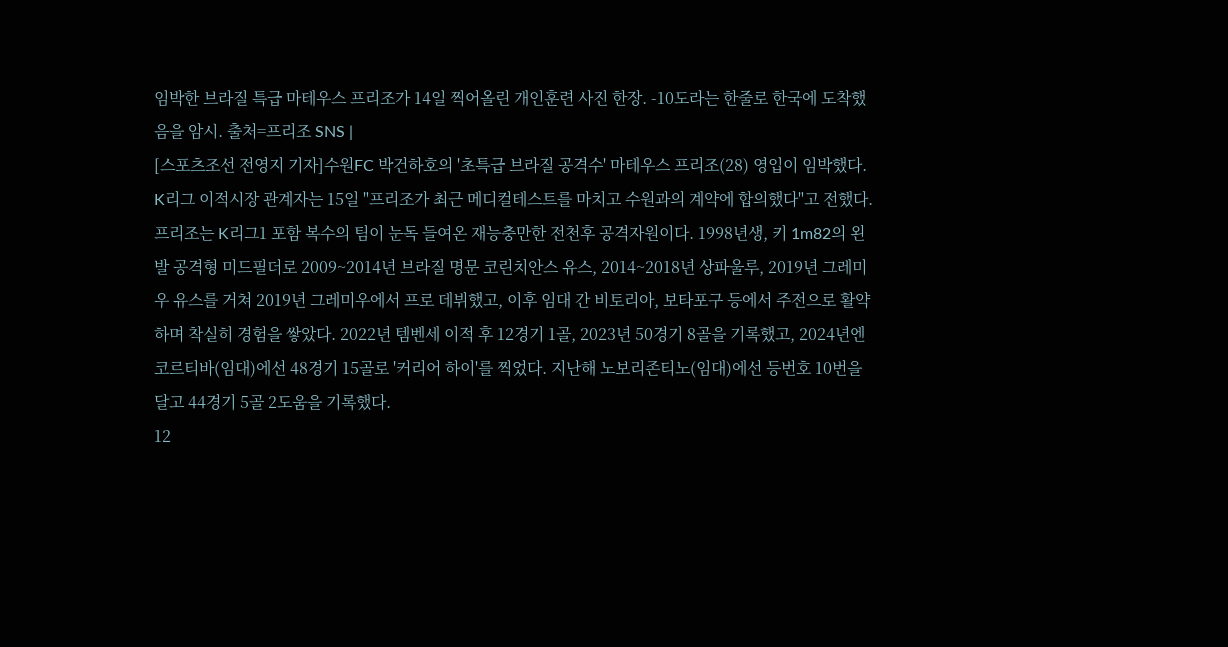임박한 브라질 특급 마테우스 프리조가 14일 찍어올린 개인훈련 사진 한장. -10도라는 한줄로 한국에 도착했음을 암시. 출처=프리조 SNS |
[스포츠조선 전영지 기자]수원FC 박건하호의 '초특급 브라질 공격수' 마테우스 프리조(28) 영입이 임박했다.
K리그 이적시장 관계자는 15일 "프리조가 최근 메디컬테스트를 마치고 수원과의 계약에 합의했다"고 전했다.
프리조는 K리그1 포함 복수의 팀이 눈독 들여온 재능충만한 전천후 공격자원이다. 1998년생, 키 1m82의 왼발 공격형 미드필더로 2009~2014년 브라질 명문 코린치안스 유스, 2014~2018년 상파울루, 2019년 그레미우 유스를 거쳐 2019년 그레미우에서 프로 데뷔했고, 이후 임대 간 비토리아, 보타포구 등에서 주전으로 활약하며 착실히 경험을 쌓았다. 2022년 템벤세 이적 후 12경기 1골, 2023년 50경기 8골을 기록했고, 2024년엔 코르티바(임대)에선 48경기 15골로 '커리어 하이'를 찍었다. 지난해 노보리존티노(임대)에선 등번호 10번을 달고 44경기 5골 2도움을 기록했다.
12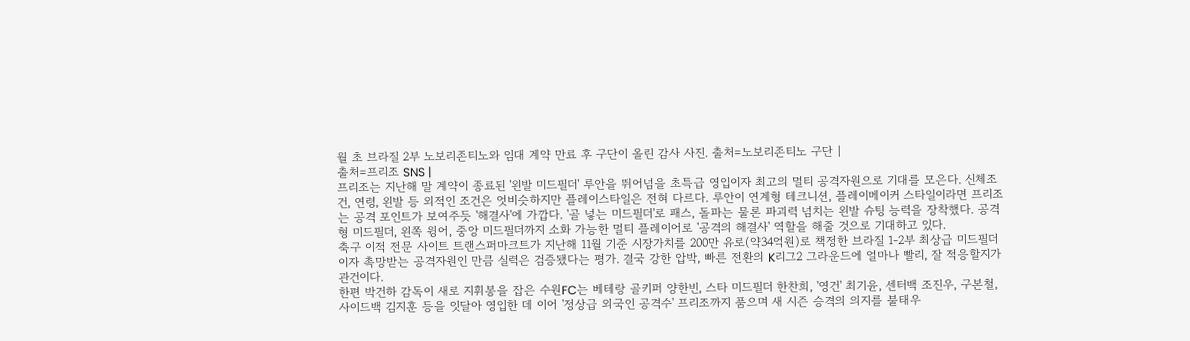월 초 브라질 2부 노보리존티노와 임대 계약 만료 후 구단이 올린 감사 사진. 출처=노보리존티노 구단 |
출처=프리조 SNS |
프리조는 지난해 말 계약이 종료된 '왼발 미드필더' 루안을 뛰어넘을 초특급 영입이자 최고의 멀티 공격자원으로 기대를 모은다. 신체조건, 연령, 왼발 등 외적인 조건은 엇비슷하지만 플레이스타일은 전혀 다르다. 루안이 연계형 테크니션, 플레이메이커 스타일이라면 프리조는 공격 포인트가 보여주듯 '해결사'에 가깝다. '골 넣는 미드필더'로 패스, 돌파는 물론 파괴력 넘치는 왼발 슈팅 능력을 장착했다. 공격형 미드필더, 왼쪽 윙어, 중앙 미드필더까지 소화 가능한 멀티 플레이어로 '공격의 해결사' 역할을 해줄 것으로 기대하고 있다.
축구 이적 전문 사이트 트랜스퍼마크트가 지난해 11월 기준 시장가치를 200만 유로(약34억원)로 책정한 브라질 1-2부 최상급 미드필더이자 촉망받는 공격자원인 만큼 실력은 검증됐다는 평가. 결국 강한 압박, 빠른 전환의 K리그2 그라운드에 얼마나 빨리, 잘 적응할지가 관건이다.
한편 박건하 감독이 새로 지휘봉을 잡은 수원FC는 베테랑 골키퍼 양한빈, 스타 미드필더 한찬희, '영건' 최기윤, 센터백 조진우, 구본철, 사이드백 김지훈 등을 잇달아 영입한 데 이어 '정상급 외국인 공격수' 프리조까지 품으며 새 시즌 승격의 의지를 불태우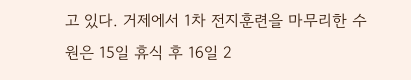고 있다. 거제에서 1차 전지훈련을 마무리한 수원은 15일 휴식 후 16일 2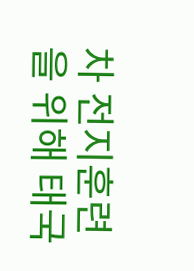차 전지훈련을 위해 태국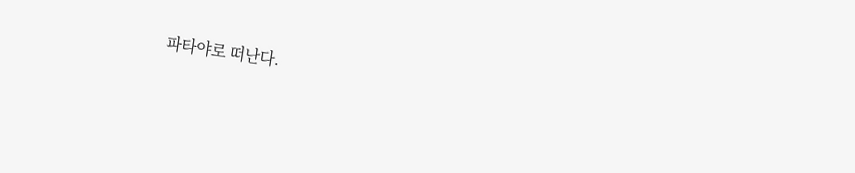파타야로 떠난다.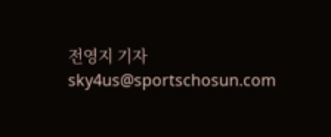전영지 기자 sky4us@sportschosun.com